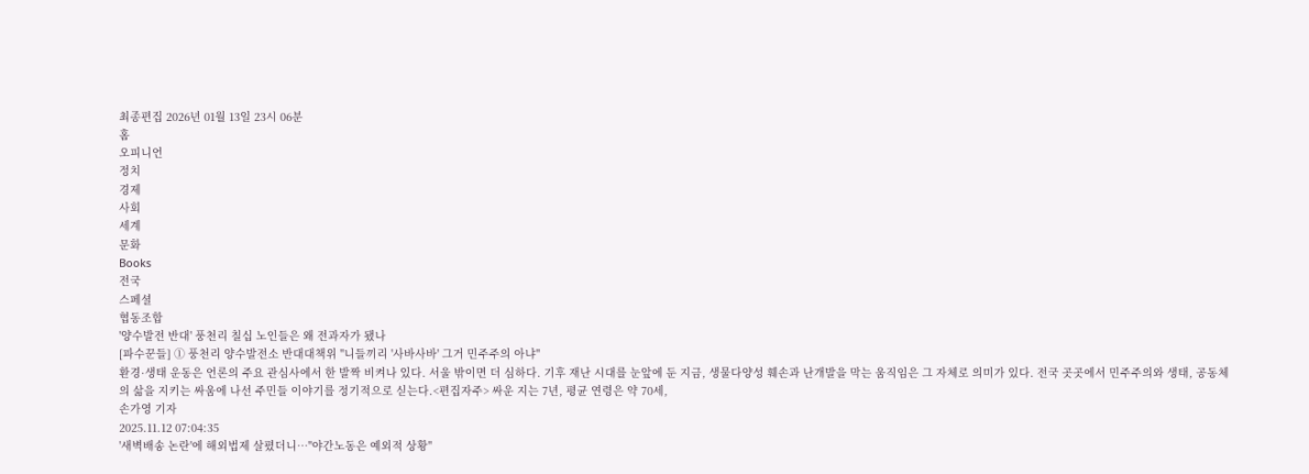최종편집 2026년 01월 13일 23시 06분
홈
오피니언
정치
경제
사회
세계
문화
Books
전국
스페셜
협동조합
'양수발전 반대' 풍천리 칠십 노인들은 왜 전과자가 됐나
[파수꾼들] ① 풍천리 양수발전소 반대대책위 "니들끼리 '사바사바' 그거 민주주의 아냐"
환경·생태 운동은 언론의 주요 관심사에서 한 발짝 비켜나 있다. 서울 밖이면 더 심하다. 기후 재난 시대를 눈앞에 둔 지금, 생물다양성 훼손과 난개발을 막는 움직임은 그 자체로 의미가 있다. 전국 곳곳에서 민주주의와 생태, 공동체의 삶을 지키는 싸움에 나선 주민들 이야기를 정기적으로 싣는다.<편집자주> 싸운 지는 7년, 평균 연령은 약 70세,
손가영 기자
2025.11.12 07:04:35
'새벽배송 논란'에 해외법제 살폈더니…"야간노동은 예외적 상황"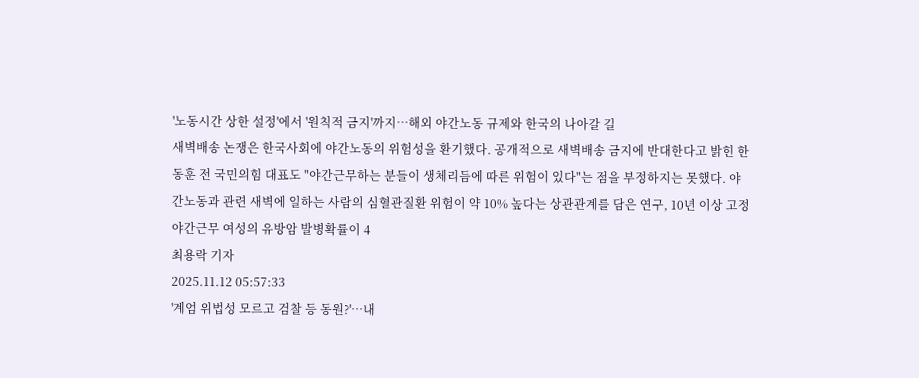'노동시간 상한 설정'에서 '원칙적 금지'까지…해외 야간노동 규제와 한국의 나아갈 길
새벽배송 논쟁은 한국사회에 야간노동의 위험성을 환기했다. 공개적으로 새벽배송 금지에 반대한다고 밝힌 한동훈 전 국민의힘 대표도 "야간근무하는 분들이 생체리듬에 따른 위험이 있다"는 점을 부정하지는 못했다. 야간노동과 관련 새벽에 일하는 사람의 심혈관질환 위험이 약 10% 높다는 상관관계를 담은 연구, 10년 이상 고정 야간근무 여성의 유방암 발병확률이 4
최용락 기자
2025.11.12 05:57:33
'계엄 위법성 모르고 검찰 등 동원?'…내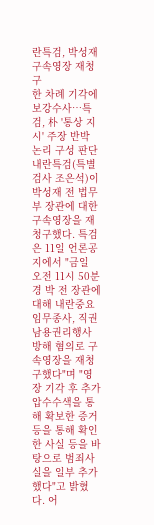란특검, 박성재 구속영장 재청구
한 차례 기각에 보강수사…특검, 朴 '통상 지시' 주장 반박 논리 구성 판단
내란특검(특별검사 조은석)이 박성재 전 법무부 장관에 대한 구속영장을 재청구했다. 특검은 11일 언론공지에서 "금일 오전 11시 50분경 박 전 장관에 대해 내란중요임무종사, 직권남용권리행사방해 혐의로 구속영장을 재청구했다"며 "영장 기각 후 추가 압수수색을 통해 확보한 증거 등을 통해 확인한 사실 등을 바탕으로 범죄사실을 일부 추가했다"고 밝혔다. 어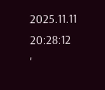2025.11.11 20:28:12
'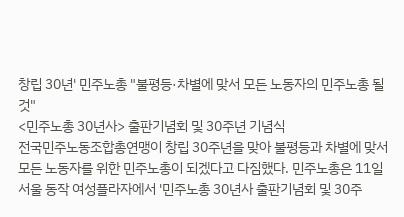창립 30년' 민주노총 "불평등·차별에 맞서 모든 노동자의 민주노총 될 것"
<민주노총 30년사> 출판기념회 및 30주년 기념식
전국민주노동조합총연맹이 창립 30주년을 맞아 불평등과 차별에 맞서 모든 노동자를 위한 민주노총이 되겠다고 다짐했다. 민주노총은 11일 서울 동작 여성플라자에서 '민주노총 30년사 출판기념회 및 30주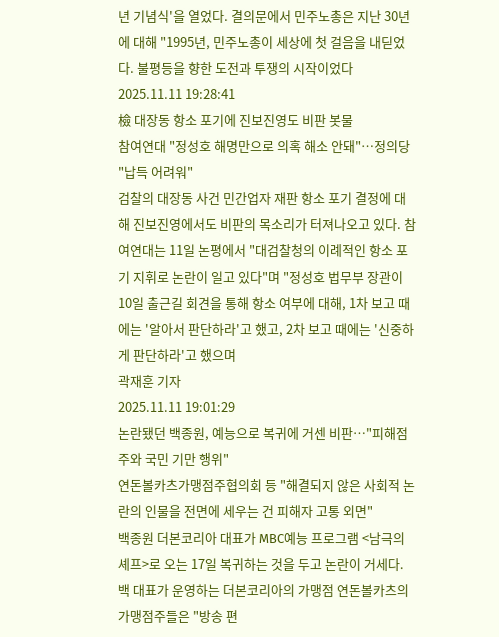년 기념식'을 열었다. 결의문에서 민주노총은 지난 30년에 대해 "1995년, 민주노총이 세상에 첫 걸음을 내딛었다. 불평등을 향한 도전과 투쟁의 시작이었다
2025.11.11 19:28:41
檢 대장동 항소 포기에 진보진영도 비판 봇물
참여연대 "정성호 해명만으로 의혹 해소 안돼"…정의당 "납득 어려워"
검찰의 대장동 사건 민간업자 재판 항소 포기 결정에 대해 진보진영에서도 비판의 목소리가 터져나오고 있다. 참여연대는 11일 논평에서 "대검찰청의 이례적인 항소 포기 지휘로 논란이 일고 있다"며 "정성호 법무부 장관이 10일 출근길 회견을 통해 항소 여부에 대해, 1차 보고 때에는 '알아서 판단하라'고 했고, 2차 보고 때에는 '신중하게 판단하라'고 했으며
곽재훈 기자
2025.11.11 19:01:29
논란됐던 백종원, 예능으로 복귀에 거센 비판…"피해점주와 국민 기만 행위"
연돈볼카츠가맹점주협의회 등 "해결되지 않은 사회적 논란의 인물을 전면에 세우는 건 피해자 고통 외면"
백종원 더본코리아 대표가 MBC예능 프로그램 <남극의 셰프>로 오는 17일 복귀하는 것을 두고 논란이 거세다. 백 대표가 운영하는 더본코리아의 가맹점 연돈볼카츠의 가맹점주들은 "방송 편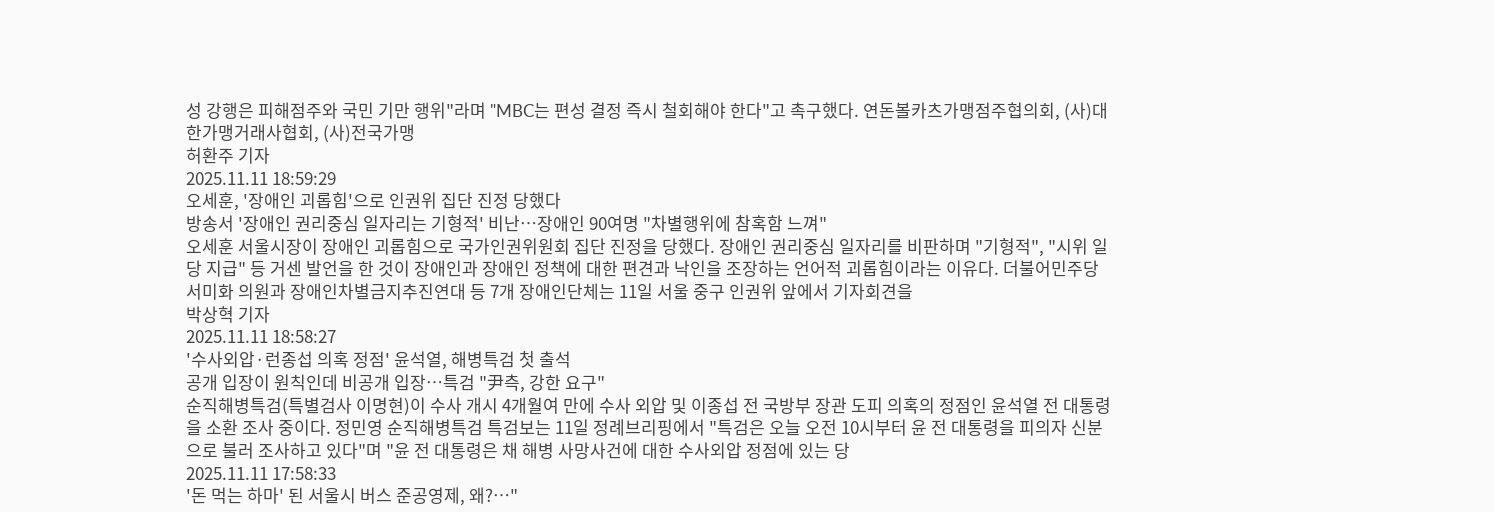성 강행은 피해점주와 국민 기만 행위"라며 "MBC는 편성 결정 즉시 철회해야 한다"고 촉구했다. 연돈볼카츠가맹점주협의회, (사)대한가맹거래사협회, (사)전국가맹
허환주 기자
2025.11.11 18:59:29
오세훈, '장애인 괴롭힘'으로 인권위 집단 진정 당했다
방송서 '장애인 권리중심 일자리는 기형적' 비난…장애인 90여명 "차별행위에 참혹함 느껴"
오세훈 서울시장이 장애인 괴롭힘으로 국가인권위원회 집단 진정을 당했다. 장애인 권리중심 일자리를 비판하며 "기형적", "시위 일당 지급" 등 거센 발언을 한 것이 장애인과 장애인 정책에 대한 편견과 낙인을 조장하는 언어적 괴롭힘이라는 이유다. 더불어민주당 서미화 의원과 장애인차별금지추진연대 등 7개 장애인단체는 11일 서울 중구 인권위 앞에서 기자회견을
박상혁 기자
2025.11.11 18:58:27
'수사외압·런종섭 의혹 정점' 윤석열, 해병특검 첫 출석
공개 입장이 원칙인데 비공개 입장…특검 "尹측, 강한 요구"
순직해병특검(특별검사 이명현)이 수사 개시 4개월여 만에 수사 외압 및 이종섭 전 국방부 장관 도피 의혹의 정점인 윤석열 전 대통령을 소환 조사 중이다. 정민영 순직해병특검 특검보는 11일 정례브리핑에서 "특검은 오늘 오전 10시부터 윤 전 대통령을 피의자 신분으로 불러 조사하고 있다"며 "윤 전 대통령은 채 해병 사망사건에 대한 수사외압 정점에 있는 당
2025.11.11 17:58:33
'돈 먹는 하마' 된 서울시 버스 준공영제, 왜?…"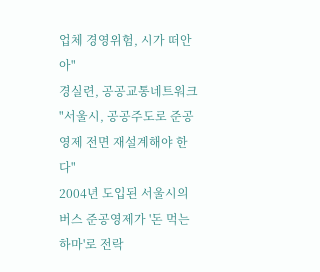업체 경영위험, 시가 떠안아"
경실련, 공공교통네트워크 "서울시, 공공주도로 준공영제 전면 재설계해야 한다"
2004년 도입된 서울시의 버스 준공영제가 '돈 먹는 하마'로 전락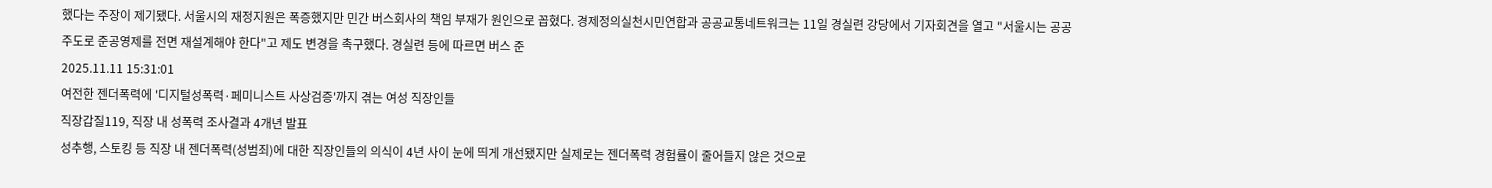했다는 주장이 제기됐다. 서울시의 재정지원은 폭증했지만 민간 버스회사의 책임 부재가 원인으로 꼽혔다. 경제정의실천시민연합과 공공교통네트워크는 11일 경실련 강당에서 기자회견을 열고 "서울시는 공공주도로 준공영제를 전면 재설계해야 한다"고 제도 변경을 촉구했다. 경실련 등에 따르면 버스 준
2025.11.11 15:31:01
여전한 젠더폭력에 '디지털성폭력·페미니스트 사상검증'까지 겪는 여성 직장인들
직장갑질119, 직장 내 성폭력 조사결과 4개년 발표
성추행, 스토킹 등 직장 내 젠더폭력(성범죄)에 대한 직장인들의 의식이 4년 사이 눈에 띄게 개선됐지만 실제로는 젠더폭력 경험률이 줄어들지 않은 것으로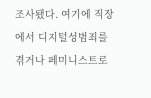조사됐다. 여기에 직장에서 디지털성범죄를 겪거나 페미니스트로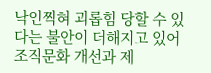낙인찍혀 괴롭힘 당할 수 있다는 불안이 더해지고 있어 조직문화 개선과 제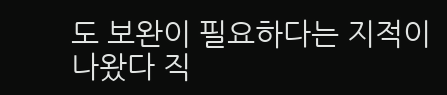도 보완이 필요하다는 지적이 나왔다 직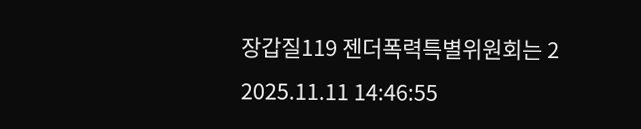장갑질119 젠더폭력특별위원회는 2
2025.11.11 14:46:55